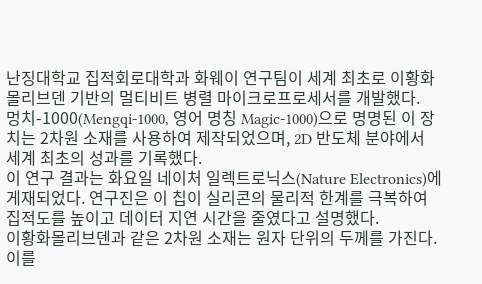난징대학교 집적회로대학과 화웨이 연구팀이 세계 최초로 이황화몰리브덴 기반의 멀티비트 병렬 마이크로프로세서를 개발했다.
멍치-1000(Mengqi-1000, 영어 명칭 Magic-1000)으로 명명된 이 장치는 2차원 소재를 사용하여 제작되었으며, 2D 반도체 분야에서 세계 최초의 성과를 기록했다.
이 연구 결과는 화요일 네이처 일렉트로닉스(Nature Electronics)에 게재되었다. 연구진은 이 칩이 실리콘의 물리적 한계를 극복하여 집적도를 높이고 데이터 지연 시간을 줄였다고 설명했다.
이황화몰리브덴과 같은 2차원 소재는 원자 단위의 두께를 가진다. 이를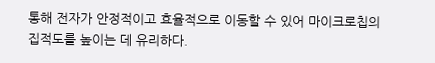통해 전자가 안정적이고 효율적으로 이동할 수 있어 마이크로칩의 집적도를 높이는 데 유리하다.